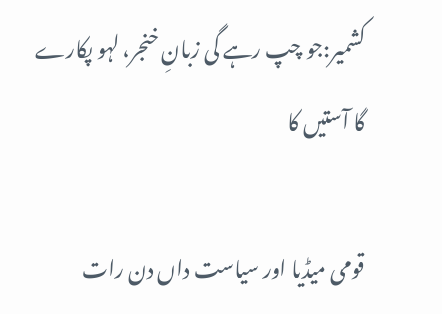کشمیر:جو چپ رہے گی زبانِ خنجر، لہو پکارے گا آستیں کا

قومی میڈیا اور سیاست داں دن رات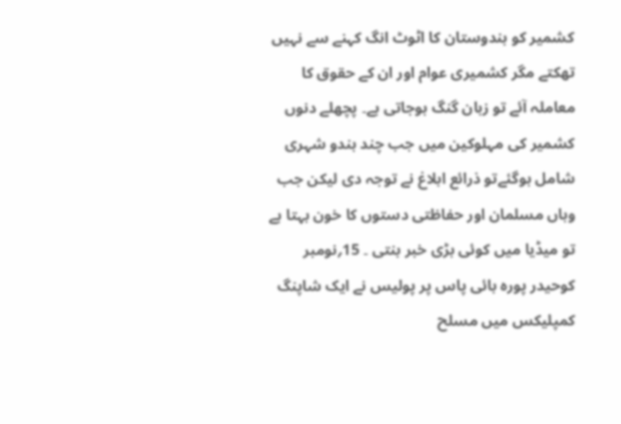کشمیر کو ہندوستان کا اٹوٹ انگ کہنے سے نہیں تھکتے مگر کشمیری عوام اور ان کے حقوق کا معاملہ آئے تو زبان گنگ ہوجاتی ہے۔ پچھلے دنوں کشمیر کی مہلوکین میں جب چند ہندو شہری شامل ہوگئےتو ذرائع ابلاغ نے توجہ دی لیکن جب وہاں مسلمان اور حفاظتی دستوں کا خون بہتا ہے تو میڈیا میں کوئی بڑی خبر بنتی ۔ 15؍نومبر کوحیدر پورہ بائی پاس پر پولیس نے ایک شاپنگ کمپلیکس میں مسلح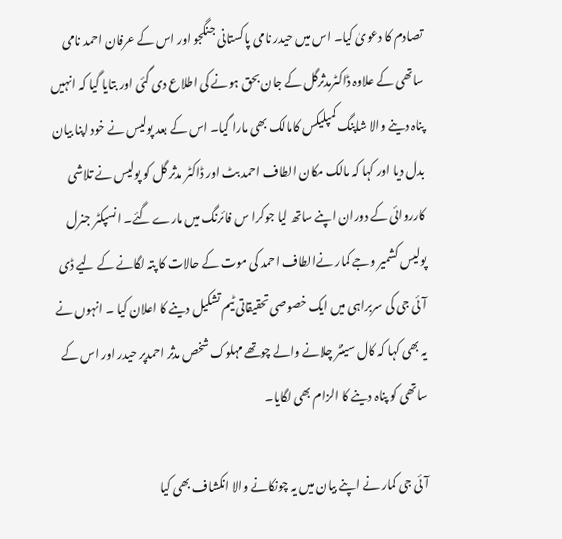تصادم کا دعویٰ کیا۔ اس میں حیدر نامی پاکستانی جنگجو اور اس کے عرفان احمد نامی ساتھی کے علاوہ ڈاکٹرمدثرگل کے جان بحق ہونے کی اطلاع دی گئی اور بتایا گیا کہ انہیں پناہ دینے والا شاپنگ کمپلیکس کامالک بھی مارا گیا۔ اس کے بعد پولیس نے خود اپنا بیان بدل دیا اور کہا کہ مالک مکان الطاف احمد بٹ اور ڈاکٹر مدثر گل کو پولیس نے تلاشی کارروائی کے دوران اپنے ساتھ لیا جوکرا س فائرنگ میں مارے گئے۔ انسپکٹر جنرل پولیس کشمیر وجے کمار نےالطاف احمد کی موت کے حالات کا پتہ لگانے کے لیے ڈی آئی جی کی سربراہی میں ایک خصوصی تحقیقاتی ٹیم تشکیل دینے کا اعلان کیا ۔ انہوں نے یہ بھی کہا کہ کال سینٹر چلانے والے چوتھے مہلوک شخص مدثر احمدپر حیدر اور اس کے ساتھی کو پناہ دینے کا الزام بھی لگایا۔

آئی جی کمار نے اپنے بیان میں یہ چونکانے والا انکشاف بھی کیا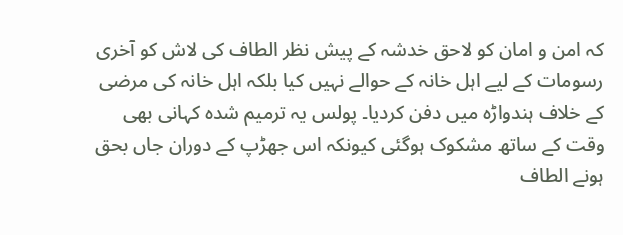کہ امن و امان کو لاحق خدشہ کے پیش نظر الطاف کی لاش کو آخری رسومات کے لیے اہل خانہ کے حوالے نہیں کیا بلکہ اہل خانہ کی مرضی کے خلاف ہندواڑہ میں دفن کردیا۔ پولس یہ ترمیم شدہ کہانی بھی وقت کے ساتھ مشکوک ہوگئی کیونکہ اس جھڑپ کے دوران جاں بحق ہونے الطاف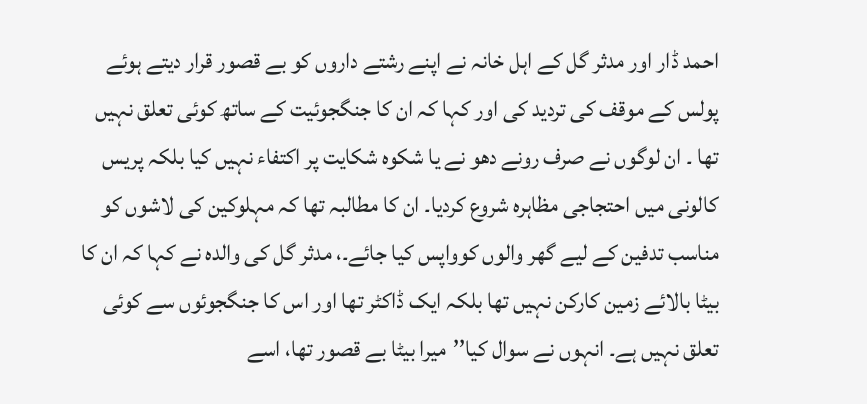احمد ڈار اور مدثر گل کے اہل خانہ نے اپنے رشتے داروں کو بے قصور قرار دیتے ہوئے پولس کے موقف کی تردید کی اور کہا کہ ان کا جنگجوئیت کے ساتھ کوئی تعلق نہیں تھا ۔ ان لوگوں نے صرف رونے دھو نے یا شکوہ شکایت پر اکتفاء نہیں کیا بلکہ پریس کالونی میں احتجاجی مظاہرہ شروع کردیا۔ ان کا مطالبہ تھا کہ مہلوکین کی لاشوں کو مناسب تدفین کے لیے گھر والوں کوواپس کیا جائے۔، مدثر گل کی والدہ نے کہا کہ ان کا بیٹا بالائے زمین کارکن نہیں تھا بلکہ ایک ڈاکٹر تھا اور اس کا جنگجوئوں سے کوئی تعلق نہیں ہے۔ انہوں نے سوال کیا’’میرا بیٹا بے قصور تھا، اسے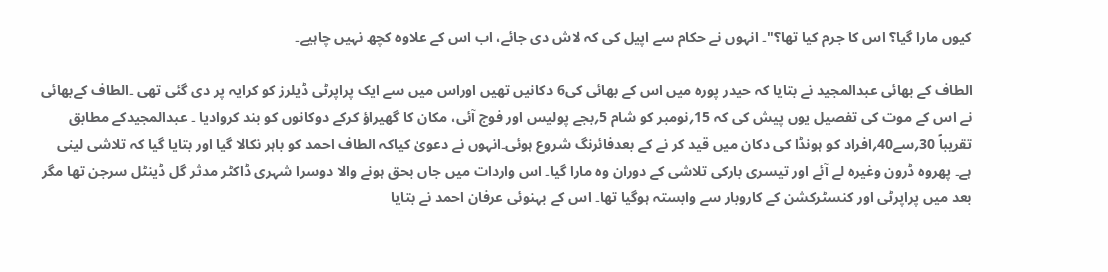کیوں مارا گیا؟ اس کا جرم کیا تھا؟"۔ انہوں نے حکام سے اپیل کی کہ لاش دی جائے، اب اس کے علاوہ کچھ نہیں چاہیے۔

الطاف کے بھائی عبدالمجید نے بتایا کہ حیدر پورہ میں اس کے بھائی کی6 دکانیں تھیں اوراس میں سے ایک پراپرٹی ڈیلرز کو کرایہ پر دی گئی تھی ۔الطاف کےبھائی نے اس کے موت کی تفصیل یوں پیش کی کہ 15؍نومبر کو شام 5؍بجے پولیس اور فوج آئی، مکان کا گھیراؤ کرکے دوکانوں کو بند کروادیا ۔ عبدالمجیدکے مطابق تقریباً 30؍سے40؍افراد کو ہونڈا کی دکان میں قید کر نے کے بعدفائرنگ شروع ہوئی۔انہوں نے دعویٰ کیاکہ الطاف احمد کو باہر نکالا گیا اور بتایا گیا کہ تلاشی لینی ہے۔ پھروہ ڈرون وغیرہ لے آئے اور تیسری بارکی تلاشی کے دوران وہ مارا گیا۔ اس واردات میں جاں بحق ہونے والا دوسرا شہری ڈاکٹر مدثر گل ڈینٹل سرجن تھا مگر بعد میں پراپرٹی اور کنسٹرکشن کے کاروبار سے وابستہ ہوگیا تھا۔ اس کے بہنوئی عرفان احمد نے بتایا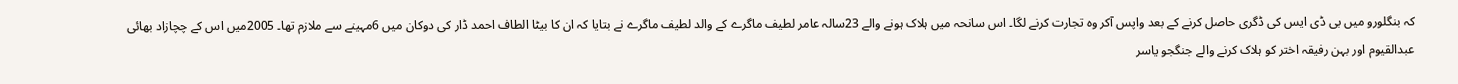کہ بنگلورو میں بی ڈی ایس کی ڈگری حاصل کرنے کے بعد واپس آکر وہ تجارت کرنے لگا۔ اس سانحہ میں ہلاک ہونے والے 23سالہ عامر لطیف ماگرے کے والد لطیف ماگرے نے بتایا کہ ان کا بیٹا الطاف احمد ڈار کی دوکان میں 6مہینے سے ملازم تھا۔ 2005میں اس کے چچازاد بھائی عبدالقیوم اور بہن رفیقہ اختر کو ہلاک کرنے والے جنگجو یاسر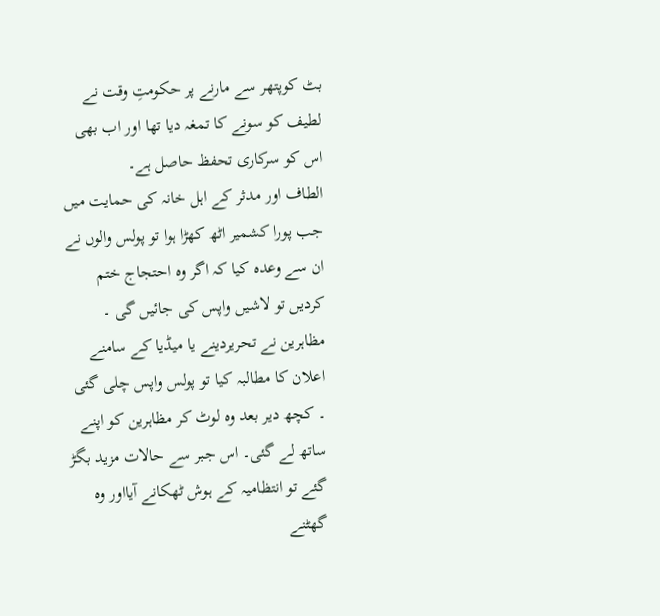بٹ کوپتھر سے مارنے پر حکومتِ وقت نے لطیف کو سونے کا تمغہ دیا تھا اور اب بھی اس کو سرکاری تحفظ حاصل ہے۔
الطاف اور مدثر کے اہل خانہ کی حمایت میں جب پورا کشمیر اٹھ کھڑا ہوا تو پولس والوں نے ان سے وعدہ کیا کہ اگر وہ احتجاج ختم کردیں تو لاشیں واپس کی جائیں گی ۔ مظاہرین نے تحریردینے یا میڈیا کے سامنے اعلان کا مطالبہ کیا تو پولس واپس چلی گئی ۔ کچھ دیر بعد وہ لوٹ کر مظاہرین کو اپنے ساتھ لے گئی۔ اس جبر سے حالات مزید بگڑ گئے تو انتظامیہ کے ہوش ٹھکانے آیااور وہ گھٹنے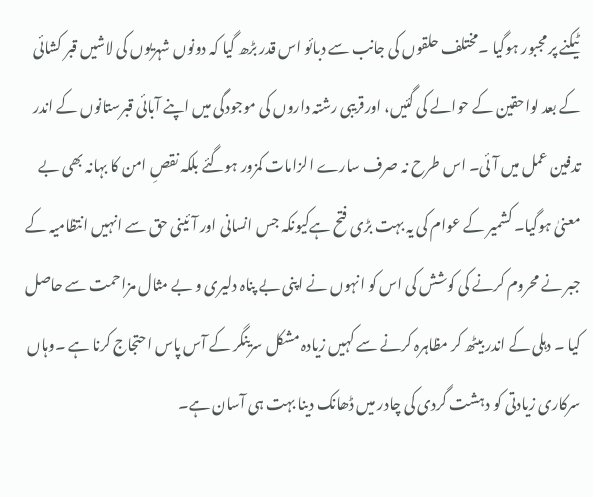ٹیکنے پر مجبور ہوگیا ۔مختلف حلقوں کی جانب سے دبائو اس قدر بڑھ گیا کہ دونوں شہریوں کی لاشیں قبر کشائی کے بعد لواحقین کے حوالے کی گئیں، اورقریبی رشتہ داروں کی موجودگی میں اپنے آبائی قبرستانوں کے اندر تدفین عمل میں آئی۔ اس طرح نہ صرف سارے الزامات کمزور ہوگئے بلکہ نقصِ امن کا بہانہ بھی بے معنیٰ ہوگیا۔ کشمیر کے عوام کی یہ بہت بڑی فتح ہےکیونکہ جس انسانی اور آئینی حق سے انہیں انتظامیہ کے جبر نے محروم کرنے کی کوشش کی اس کو انہوں نے اپنی بے پناہ دلیری و بے مثال مزاحمت سے حاصل کیا ۔ دہلی کے اندر بیٹھ کر مظاہرہ کرنے سے کہیں زیادہ مشکل سرینگر کے آس پاس احتجاج کرنا ہے ۔وہاں سرکاری زیادتی کو دہشت گردی کی چادر میں ڈھانک دینا بہت ہی آسان ہے۔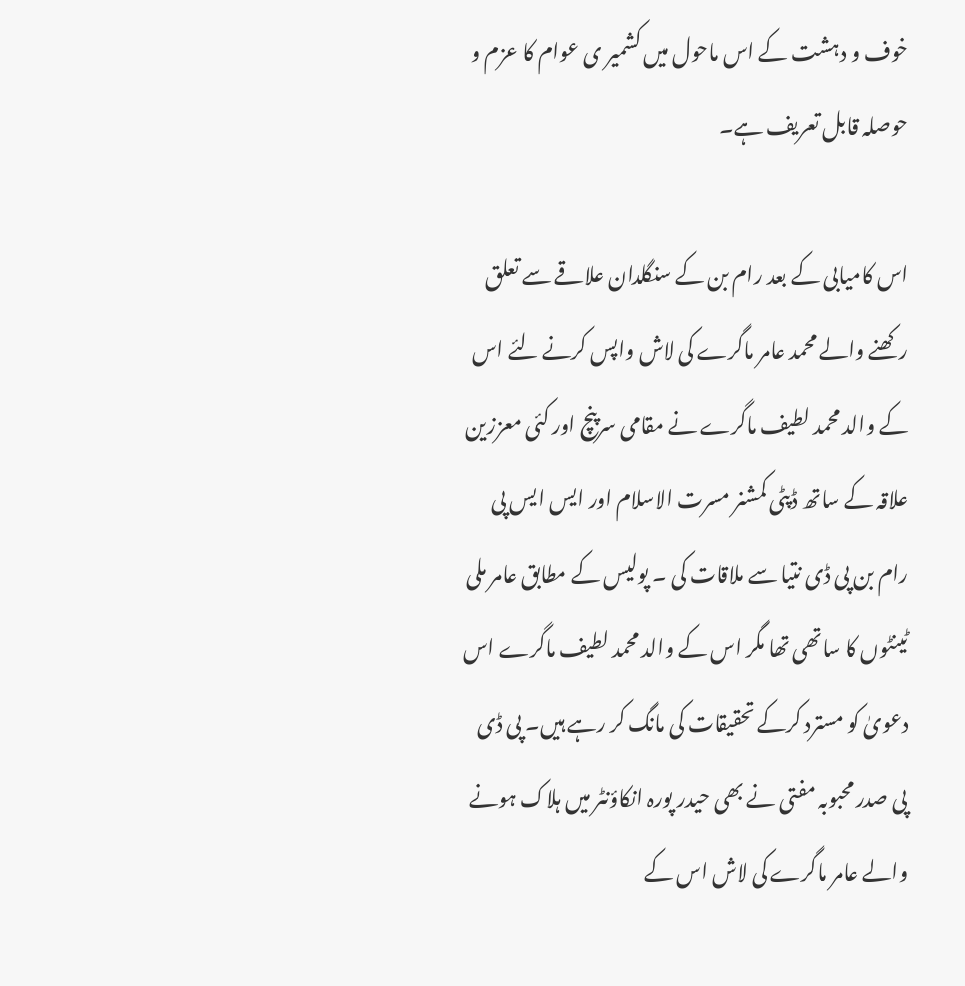خوف و دہشت کے اس ماحول میں کشمیر ی عوام کا عزم و حوصلہ قابل تعریف ہے۔

اس کامیابی کے بعد رام بن کے سنگلدان علاقے سے تعلق رکھنے والے محمد عامر ماگرے کی لاش واپس کرنے لئے اس کے والد محمد لطیف ماگرے نے مقامی سرپنچ اور کئی معززین علاقہ کے ساتھ ڈپٹی کمشنر مسرت الاسلام اور ایس ایس پی رام بن پی ڈی نتیا سے ملاقات کی ۔ پولیس کے مطابق عامر ملی ٹینٹوں کا ساتھی تھا مگر اس کے والد محمد لطیف ماگرے اس دعویٰ کو مسترد کرکے تحقیقات کی مانگ کر رہے ہیں۔ پی ڈی پی صدر محبوبہ مفتی نے بھی حیدر پورہ انکاؤنٹر میں ہلاک ہونے والے عامر ماگرے کی لاش اس کے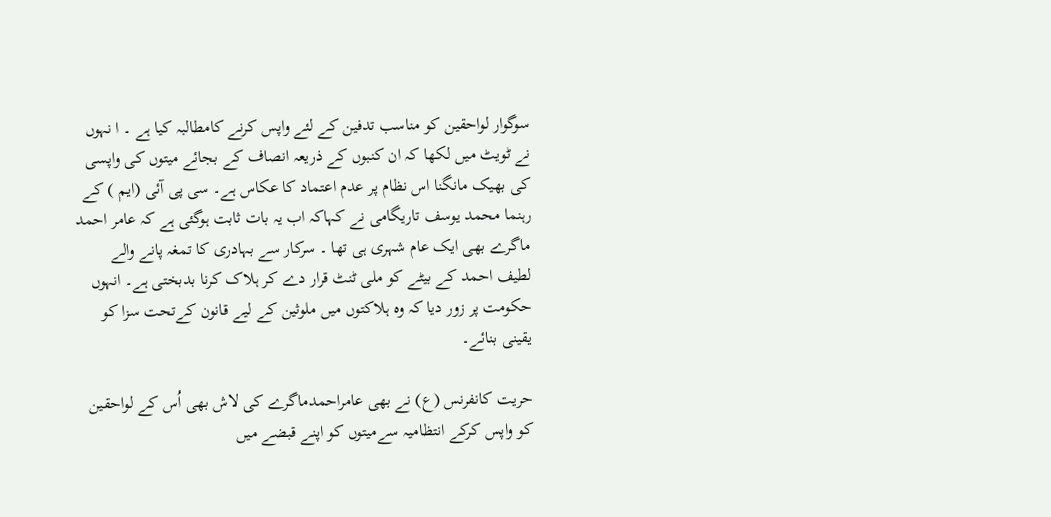سوگوار لواحقین کو مناسب تدفین کے لئے واپس کرنے کامطالبہ کیا ہے ۔ ا نہوں نے ٹویٹ میں لکھا کہ ان کنبوں کے ذریعہ انصاف کے بجائے میتوں کی واپسی کی بھیک مانگنا اس نظام پر عدم اعتماد کا عکاس ہے۔ سی پی آئی (ایم ) کے رہنما محمد یوسف تاریگامی نے کہاکہ اب یہ بات ثابت ہوگئی ہے کہ عامر احمد ماگرے بھی ایک عام شہری ہی تھا ۔ سرکار سے بہادری کا تمغہ پانے والے لطیف احمد کے بیٹے کو ملی ٹنٹ قرار دے کر ہلاک کرنا بدبختی ہے۔ انہوں حکومت پر زور دیا کہ وہ ہلاکتوں میں ملوثین کے لیے قانون کےتحت سزا کو یقینی بنائے۔

حریت کانفرنس (ع) نے بھی عامراحمدماگرے کی لاش بھی اُس کے لواحقین کو واپس کرکے انتظامیہ سےمیتوں کو اپنے قبضے میں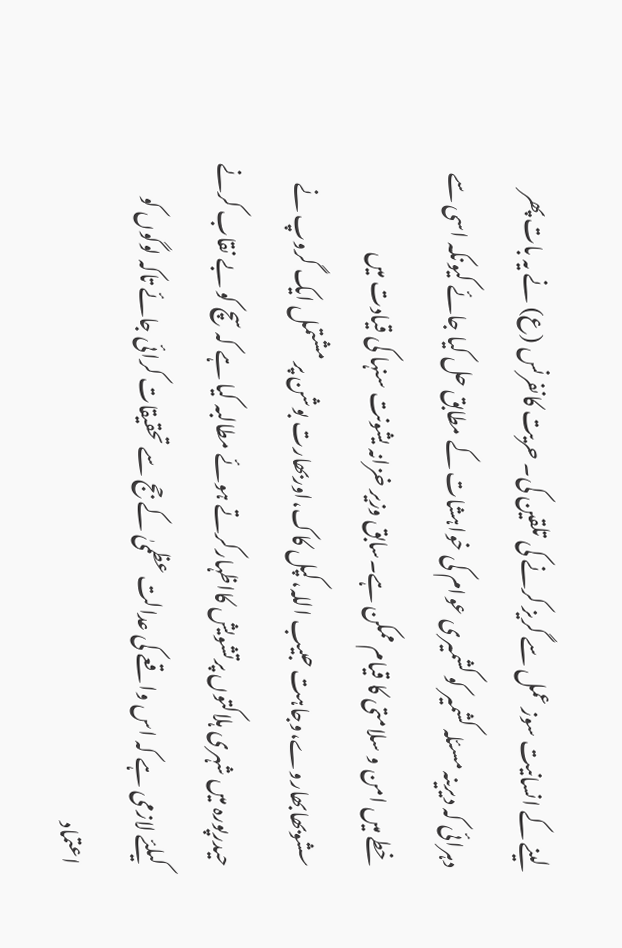لینے کے انسانیت سوز عمل سے گریز کرنے کی تلقین کی۔ حریت کانفرنس (ع) نے یہ بات پھر دہرائی کہ دیرینہ مسئلہ کشمیر کو کشمیری عوام کی خواہشات کے مطابق حل کیا جائے کیونکہ اسی سے خطے میں امن و سلامتی کا قیام ممکن ہے۔سابق وزیر خزانہ یشونت سنہا کی قیادت میں سشوبھابھاروے،وجاہت حبیب اللہ،کپل کاک،اوربھارت بوشن پر مشتمل ایک گروپ نے حیدرپورہ میں شہری ہلاکتوں پرتشویش کااظہارکرتے ہوئے مطالبہ کیا ہے کہ سچ کو بے نقاب کرنے کیلئے لازمی ہے کہ اس واقعے کی عدالت عظمیٰ کے جج سے تحقیقات کرائی جائے تاکہ لوگوں کو اعتماد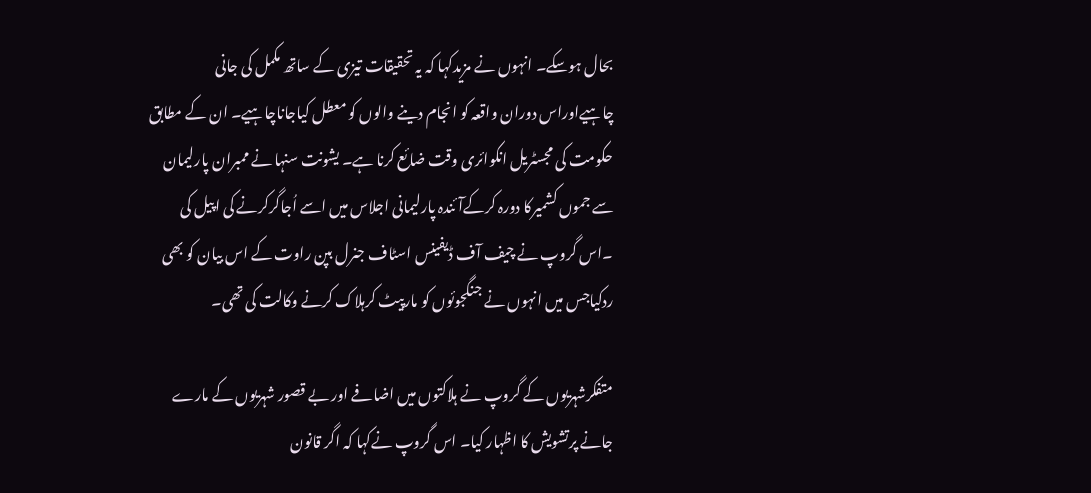بحال ہوسکے۔ انہوں نے مزیدکہا کہ یہ تحقیقات تیزی کے ساتھ مکمل کی جانی چاہیےاوراس دوران واقعہ کو انجام دینے والوں کو معطل کیاجاناچاہیے۔ ان کے مطابق حکومت کی مجسٹریل انکوائری وقت ضائع کرنا ہے۔ یشونت سنہا نے ممبران پارلیمان سے جموں کشمیرکا دورہ کرکےآئندہ پارلیمانی اجلاس میں اسے اُجاگرکرنے کی اپیل کی ۔اس گروپ نے چیف آف ڈیفینس اسٹاف جنرل بپن راوت کے اس بیان کو بھی ردکیاجس میں انہوں نے جنگجوئوں کو مارپیٹ کرہلاک کرنے وکالت کی تھی۔

متفکرشہریوں کے گروپ نے ہلاکتوں میں اضافے اور بے قصور شہریوں کے مارے جانے پرتشویش کا اظہار کیا۔ اس گروپ نےکہا کہ اگر قانون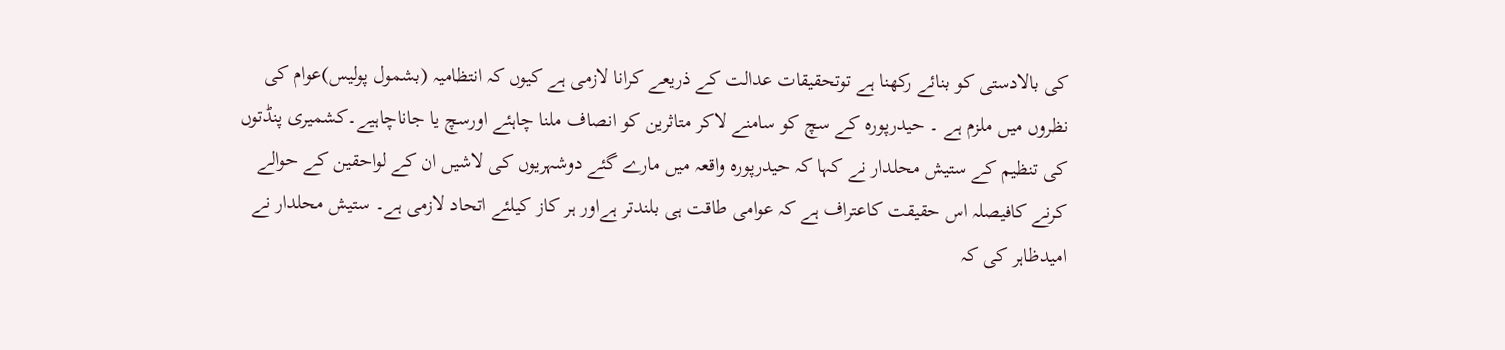کی بالادستی کو بنائے رکھنا ہے توتحقیقات عدالت کے ذریعے کرانا لازمی ہے کیوں کہ انتظامیہ (بشمول پولیس)عوام کی نظروں میں ملزم ہے ۔ حیدرپورہ کے سچ کو سامنے لاکر متاثرین کو انصاف ملنا چاہئے اورسچ یا جاناچاہیے۔کشمیری پنڈتوں کی تنظیم کے ستیش محلدار نے کہا کہ حیدرپورہ واقعہ میں مارے گئے دوشہریوں کی لاشیں ان کے لواحقین کے حوالے کرنے کافیصلہ اس حقیقت کاعتراف ہے کہ عوامی طاقت ہی بلندتر ہےاور ہر کاز کیلئے اتحاد لازمی ہے۔ ستیش محلدار نے امیدظاہر کی کہ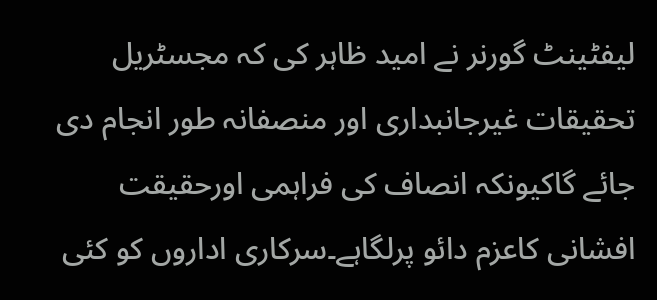لیفٹینٹ گورنر نے امید ظاہر کی کہ مجسٹریل تحقیقات غیرجانبداری اور منصفانہ طور انجام دی جائے گاکیونکہ انصاف کی فراہمی اورحقیقت افشانی کاعزم دائو پرلگاہے۔سرکاری اداروں کو کئی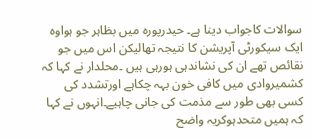سوالات کاجواب دینا ہے۔ حیدرپورہ میں بظاہر جو ہواوہ ایک سیکورٹی آپریشن کا نتیجہ تھالیکن اس میں جو نقائص تھے ان کی نشاندہی ہورہی ہیں ۔محلدار نے کہا کہ کشمیروادی میں کافی خون بہہ چکاہے اورتشدد کی کسی بھی طور سے مذمت کی جانی چاہیے۔انہوں نے کہا کہ ہمیں متحدہوکریہ واضح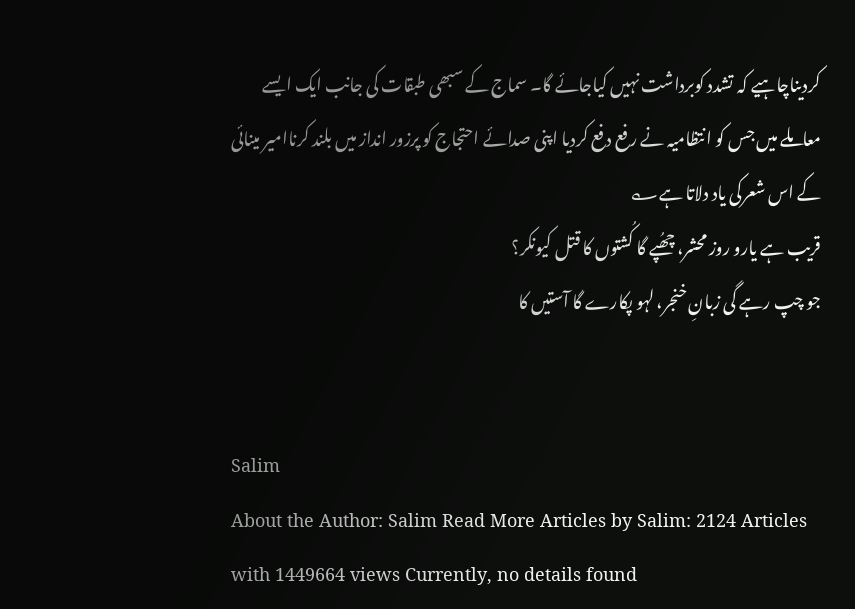کردیناچاہیے کہ تشدد کوبرداشت نہیں کیاجائے گا۔ سماج کے سبھی طبقات کی جانب ایک ایسے معاملے میں جس کو انتظامیہ نے رفع دفع کردیا اپنی صدائے احتجاج کو پرزور انداز میں بلند کرناامیر مینائی کے اس شعرکی یاد دلاتا ہے؎
قریب ہے یارو روز محشر، چھُپے گا کُشتوں کا قتل کیونکر؟
جو چپ رہے گی زبانِ خنجر، لہو پکارے گا آستیں کا


Salim
About the Author: Salim Read More Articles by Salim: 2124 Articles with 1449664 views Currently, no details found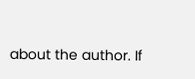about the author. If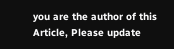you are the author of this Article, Please update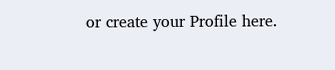or create your Profile here.